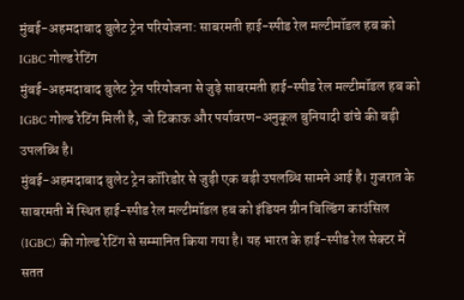मुंबई-अहमदाबाद बुलेट ट्रेन परियोजना: साबरमती हाई-स्पीड रेल मल्टीमॉडल हब को IGBC गोल्ड रेटिंग
मुंबई-अहमदाबाद बुलेट ट्रेन परियोजना से जुड़े साबरमती हाई-स्पीड रेल मल्टीमॉडल हब को IGBC गोल्ड रेटिंग मिली है, जो टिकाऊ और पर्यावरण-अनुकूल बुनियादी ढांचे की बड़ी उपलब्धि है।
मुंबई-अहमदाबाद बुलेट ट्रेन कॉरिडोर से जुड़ी एक बड़ी उपलब्धि सामने आई है। गुजरात के साबरमती में स्थित हाई-स्पीड रेल मल्टीमॉडल हब को इंडियन ग्रीन बिल्डिंग काउंसिल (IGBC) की गोल्ड रेटिंग से सम्मानित किया गया है। यह भारत के हाई-स्पीड रेल सेक्टर में सतत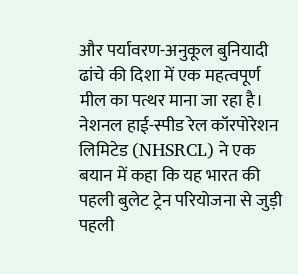और पर्यावरण-अनुकूल बुनियादी ढांचे की दिशा में एक महत्वपूर्ण मील का पत्थर माना जा रहा है।
नेशनल हाई-स्पीड रेल कॉरपोरेशन लिमिटेड (NHSRCL) ने एक बयान में कहा कि यह भारत की पहली बुलेट ट्रेन परियोजना से जुड़ी पहली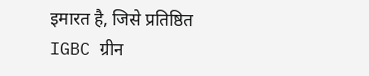इमारत है, जिसे प्रतिष्ठित IGBC ग्रीन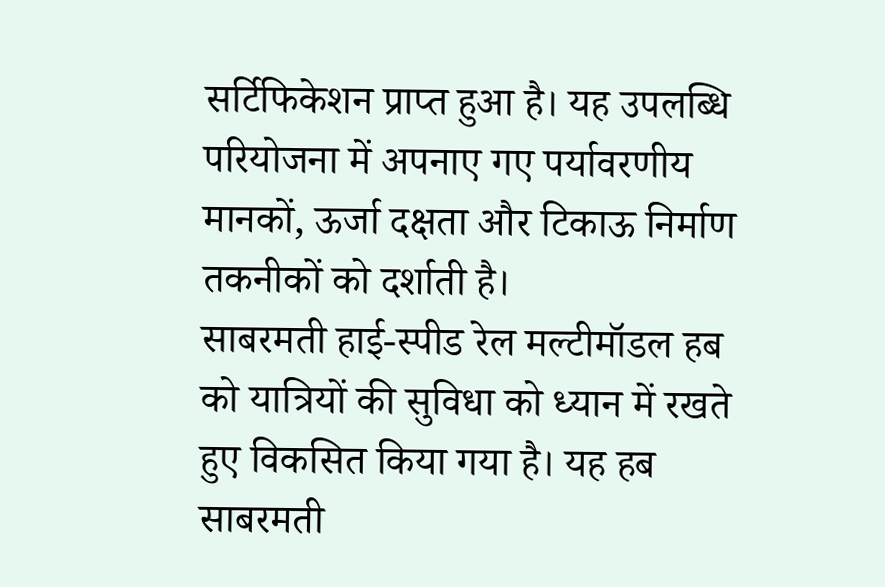सर्टिफिकेशन प्राप्त हुआ है। यह उपलब्धि परियोजना में अपनाए गए पर्यावरणीय मानकों, ऊर्जा दक्षता और टिकाऊ निर्माण तकनीकों को दर्शाती है।
साबरमती हाई-स्पीड रेल मल्टीमॉडल हब को यात्रियों की सुविधा को ध्यान में रखते हुए विकसित किया गया है। यह हब साबरमती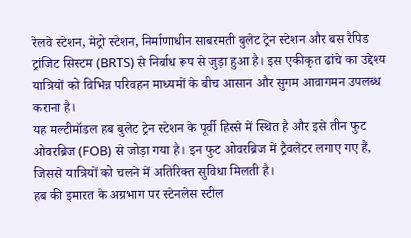रेलवे स्टेशन, मेट्रो स्टेशन, निर्माणाधीन साबरमती बुलेट ट्रेन स्टेशन और बस रैपिड ट्रांजिट सिस्टम (BRTS) से निर्बाध रूप से जुड़ा हुआ है। इस एकीकृत ढांचे का उद्देश्य यात्रियों को विभिन्न परिवहन माध्यमों के बीच आसान और सुगम आवागमन उपलब्ध कराना है।
यह मल्टीमॉडल हब बुलेट ट्रेन स्टेशन के पूर्वी हिस्से में स्थित है और इसे तीन फुट ओवरब्रिज (FOB) से जोड़ा गया है। इन फुट ओवरब्रिज में ट्रैवलेटर लगाए गए हैं, जिससे यात्रियों को चलने में अतिरिक्त सुविधा मिलती है।
हब की इमारत के अग्रभाग पर स्टेनलेस स्टील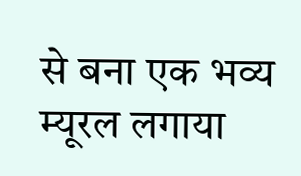से बना एक भव्य म्यूरल लगाया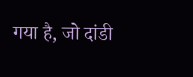गया है, जो दांडी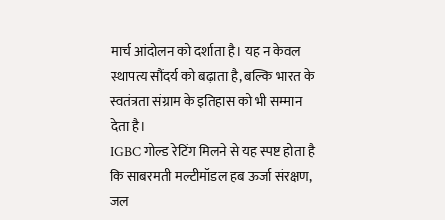मार्च आंदोलन को दर्शाता है। यह न केवल स्थापत्य सौंदर्य को बढ़ाता है, बल्कि भारत के स्वतंत्रता संग्राम के इतिहास को भी सम्मान देता है।
IGBC गोल्ड रेटिंग मिलने से यह स्पष्ट होता है कि साबरमती मल्टीमॉडल हब ऊर्जा संरक्षण, जल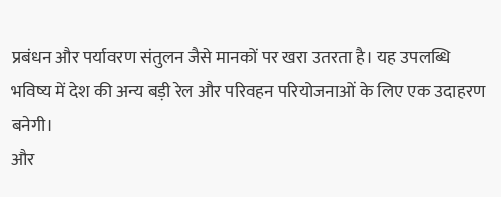प्रबंधन और पर्यावरण संतुलन जैसे मानकों पर खरा उतरता है। यह उपलब्धि भविष्य में देश की अन्य बड़ी रेल और परिवहन परियोजनाओं के लिए एक उदाहरण बनेगी।
और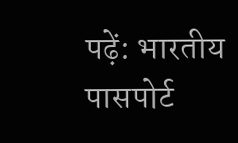पढ़ें: भारतीय पासपोर्ट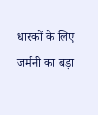धारकों के लिए जर्मनी का बड़ा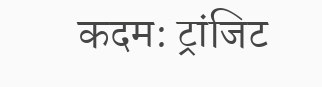कदम: ट्रांजिट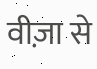वीज़ा से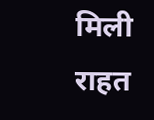मिली राहत